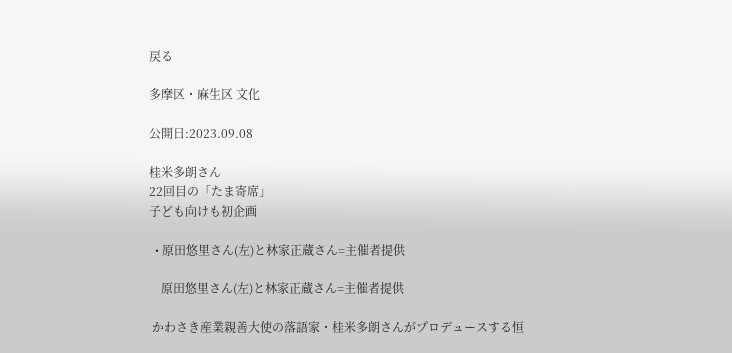戻る

多摩区・麻生区 文化

公開日:2023.09.08

桂米多朗さん
22回目の「たま寄席」
子ども向けも初企画

  • 原田悠里さん(左)と林家正蔵さん=主催者提供

    原田悠里さん(左)と林家正蔵さん=主催者提供

 かわさき産業親善大使の落語家・桂米多朗さんがプロデュースする恒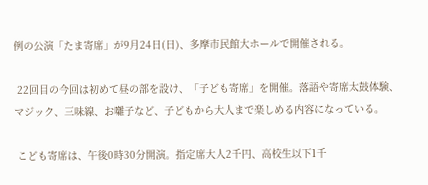例の公演「たま寄席」が9月24日(日)、多摩市民館大ホールで開催される。

 22回目の今回は初めて昼の部を設け、「子ども寄席」を開催。落語や寄席太鼓体験、マジック、三味線、お囃子など、子どもから大人まで楽しめる内容になっている。

 こども寄席は、午後0時30分開演。指定席大人2千円、高校生以下1千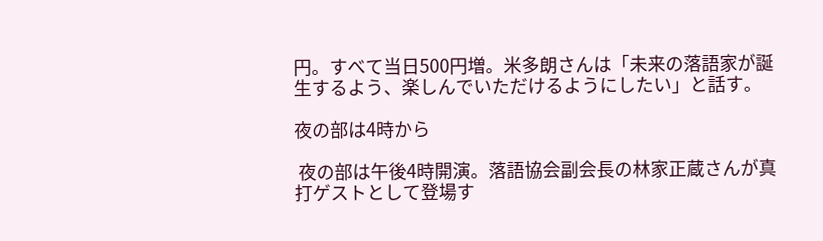円。すべて当日500円増。米多朗さんは「未来の落語家が誕生するよう、楽しんでいただけるようにしたい」と話す。

夜の部は4時から

 夜の部は午後4時開演。落語協会副会長の林家正蔵さんが真打ゲストとして登場す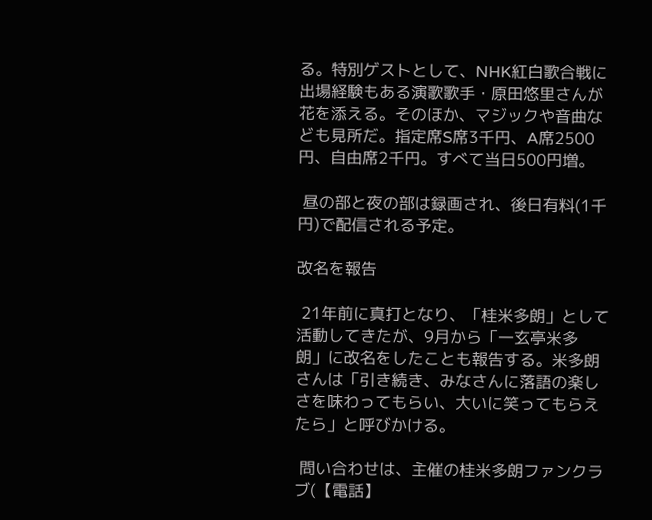る。特別ゲストとして、NHK紅白歌合戦に出場経験もある演歌歌手・原田悠里さんが花を添える。そのほか、マジックや音曲なども見所だ。指定席S席3千円、A席2500円、自由席2千円。すべて当日500円増。

 昼の部と夜の部は録画され、後日有料(1千円)で配信される予定。

改名を報告

 21年前に真打となり、「桂米多朗」として活動してきたが、9月から「一玄亭米多朗」に改名をしたことも報告する。米多朗さんは「引き続き、みなさんに落語の楽しさを味わってもらい、大いに笑ってもらえたら」と呼びかける。

 問い合わせは、主催の桂米多朗ファンクラブ(【電話】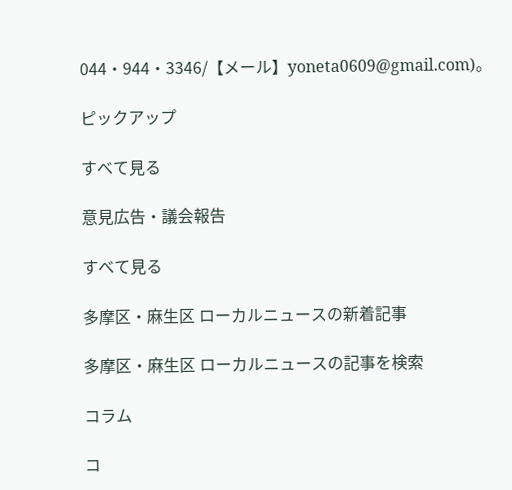044・944・3346/【メール】yoneta0609@gmail.com)。

ピックアップ

すべて見る

意見広告・議会報告

すべて見る

多摩区・麻生区 ローカルニュースの新着記事

多摩区・麻生区 ローカルニュースの記事を検索

コラム

コ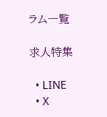ラム一覧

求人特集

  • LINE
  • X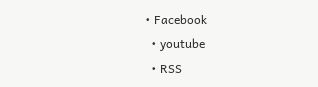• Facebook
  • youtube
  • RSS